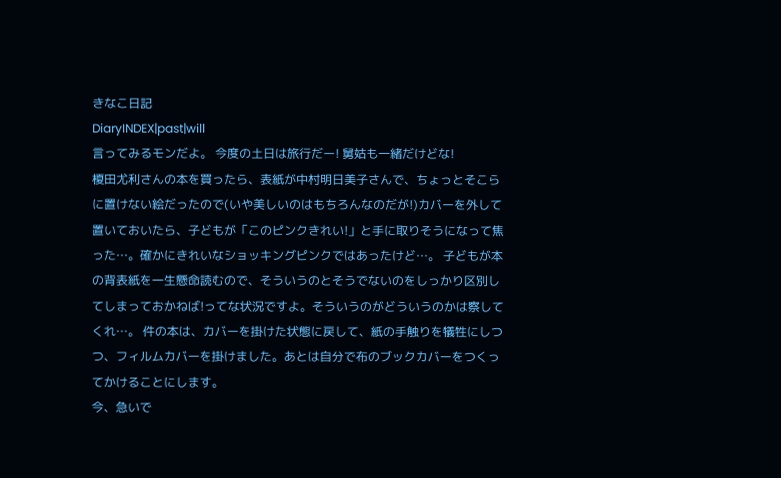きなこ日記
DiaryINDEX|past|will
言ってみるモンだよ。 今度の土日は旅行だー! 舅姑も一緒だけどな!
榎田尤利さんの本を買ったら、表紙が中村明日美子さんで、ちょっとそこらに置けない絵だったので(いや美しいのはもちろんなのだが!)カバーを外して置いておいたら、子どもが「このピンクきれい!」と手に取りそうになって焦った…。確かにきれいなショッキングピンクではあったけど…。 子どもが本の背表紙を一生懸命読むので、そういうのとそうでないのをしっかり区別してしまっておかねば!ってな状況ですよ。そういうのがどういうのかは察してくれ…。 件の本は、カバーを掛けた状態に戻して、紙の手触りを犠牲にしつつ、フィルムカバーを掛けました。あとは自分で布のブックカバーをつくってかけることにします。
今、急いで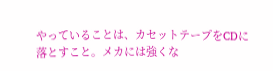やっていることは、カセットテープをCDに落とすこと。メカには強くな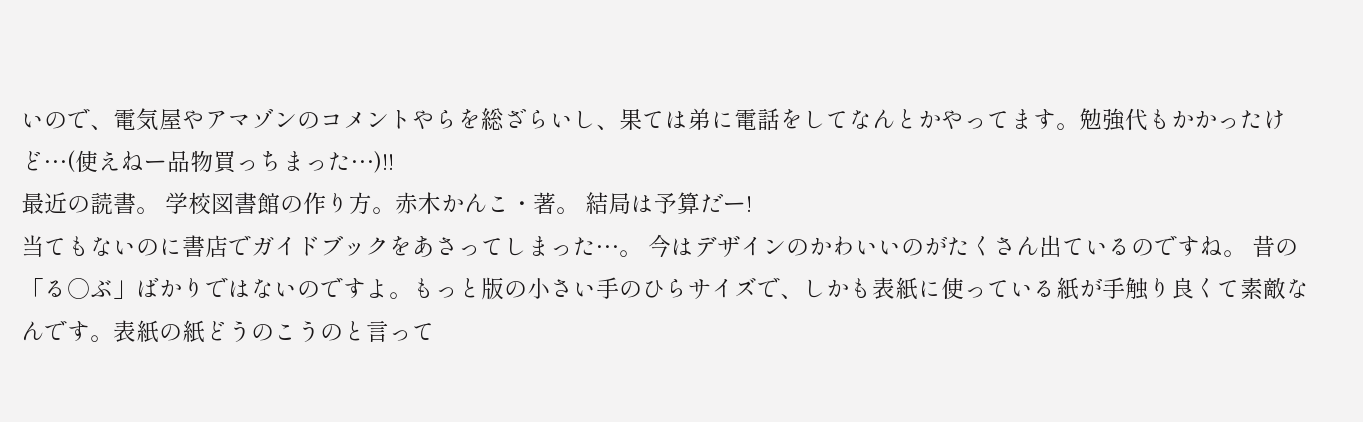いので、電気屋やアマゾンのコメントやらを総ざらいし、果ては弟に電話をしてなんとかやってます。勉強代もかかったけど…(使えねー品物買っちまった…)!!
最近の読書。 学校図書館の作り方。赤木かんこ・著。 結局は予算だー!
当てもないのに書店でガイドブックをあさってしまった…。 今はデザインのかわいいのがたくさん出ているのですね。 昔の「る○ぶ」ばかりではないのですよ。もっと版の小さい手のひらサイズで、しかも表紙に使っている紙が手触り良くて素敵なんです。表紙の紙どうのこうのと言って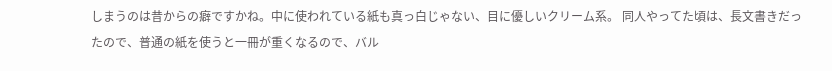しまうのは昔からの癖ですかね。中に使われている紙も真っ白じゃない、目に優しいクリーム系。 同人やってた頃は、長文書きだったので、普通の紙を使うと一冊が重くなるので、バル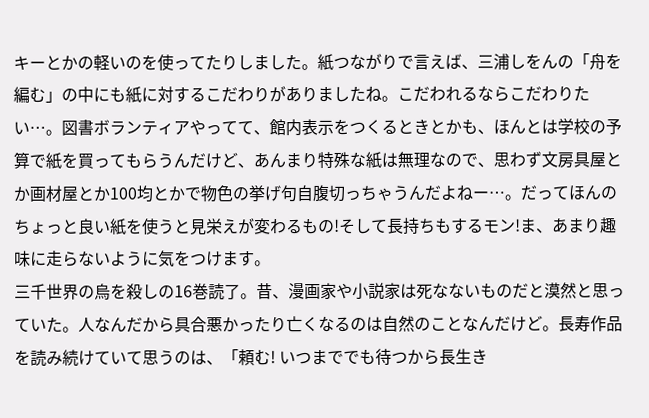キーとかの軽いのを使ってたりしました。紙つながりで言えば、三浦しをんの「舟を編む」の中にも紙に対するこだわりがありましたね。こだわれるならこだわりたい…。図書ボランティアやってて、館内表示をつくるときとかも、ほんとは学校の予算で紙を買ってもらうんだけど、あんまり特殊な紙は無理なので、思わず文房具屋とか画材屋とか100均とかで物色の挙げ句自腹切っちゃうんだよねー…。だってほんのちょっと良い紙を使うと見栄えが変わるもの!そして長持ちもするモン!ま、あまり趣味に走らないように気をつけます。
三千世界の烏を殺しの16巻読了。昔、漫画家や小説家は死なないものだと漠然と思っていた。人なんだから具合悪かったり亡くなるのは自然のことなんだけど。長寿作品を読み続けていて思うのは、「頼む! いつまででも待つから長生き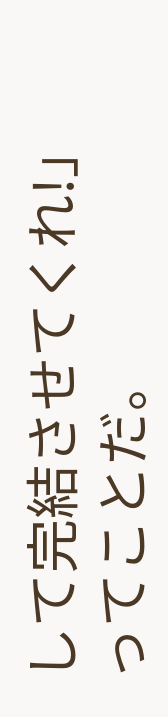して完結させてくれ!」ってことだ。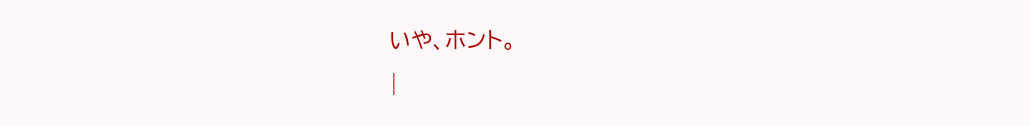いや、ホント。
|